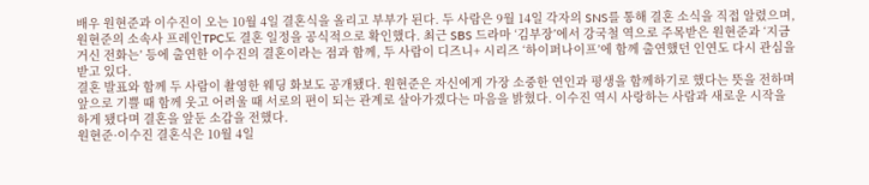배우 원현준과 이수진이 오는 10월 4일 결혼식을 올리고 부부가 된다. 두 사람은 9월 14일 각자의 SNS를 통해 결혼 소식을 직접 알렸으며, 원현준의 소속사 프레인TPC도 결혼 일정을 공식적으로 확인했다. 최근 SBS 드라마 ‘김부장’에서 강국철 역으로 주목받은 원현준과 ‘지금 거신 전화는’ 등에 출연한 이수진의 결혼이라는 점과 함께, 두 사람이 디즈니+ 시리즈 ‘하이퍼나이프’에 함께 출연했던 인연도 다시 관심을 받고 있다.
결혼 발표와 함께 두 사람이 촬영한 웨딩 화보도 공개됐다. 원현준은 자신에게 가장 소중한 연인과 평생을 함께하기로 했다는 뜻을 전하며 앞으로 기쁠 때 함께 웃고 어려울 때 서로의 편이 되는 관계로 살아가겠다는 마음을 밝혔다. 이수진 역시 사랑하는 사람과 새로운 시작을 하게 됐다며 결혼을 앞둔 소감을 전했다.
원현준·이수진 결혼식은 10월 4일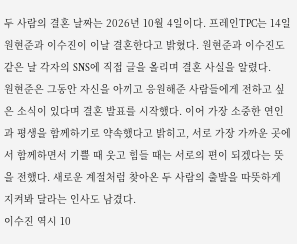두 사람의 결혼 날짜는 2026년 10월 4일이다. 프레인TPC는 14일 원현준과 이수진이 이날 결혼한다고 밝혔다. 원현준과 이수진도 같은 날 각자의 SNS에 직접 글을 올리며 결혼 사실을 알렸다.
원현준은 그동안 자신을 아끼고 응원해준 사람들에게 전하고 싶은 소식이 있다며 결혼 발표를 시작했다. 이어 가장 소중한 연인과 평생을 함께하기로 약속했다고 밝히고, 서로 가장 가까운 곳에서 함께하면서 기쁠 때 웃고 힘들 때는 서로의 편이 되겠다는 뜻을 전했다. 새로운 계절처럼 찾아온 두 사람의 출발을 따뜻하게 지켜봐 달라는 인사도 남겼다.
이수진 역시 10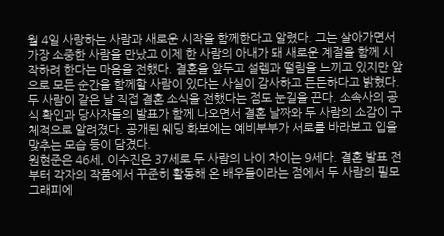월 4일 사랑하는 사람과 새로운 시작을 함께한다고 알렸다. 그는 살아가면서 가장 소중한 사람을 만났고 이제 한 사람의 아내가 돼 새로운 계절을 함께 시작하려 한다는 마음을 전했다. 결혼을 앞두고 설렘과 떨림을 느끼고 있지만 앞으로 모든 순간을 함께할 사람이 있다는 사실이 감사하고 든든하다고 밝혔다.
두 사람이 같은 날 직접 결혼 소식을 전했다는 점도 눈길을 끈다. 소속사의 공식 확인과 당사자들의 발표가 함께 나오면서 결혼 날짜와 두 사람의 소감이 구체적으로 알려졌다. 공개된 웨딩 화보에는 예비부부가 서로를 바라보고 입을 맞추는 모습 등이 담겼다.
원현준은 46세, 이수진은 37세로 두 사람의 나이 차이는 9세다. 결혼 발표 전부터 각자의 작품에서 꾸준히 활동해 온 배우들이라는 점에서 두 사람의 필모그래피에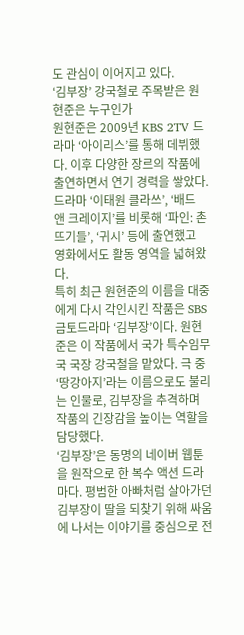도 관심이 이어지고 있다.
‘김부장’ 강국철로 주목받은 원현준은 누구인가
원현준은 2009년 KBS 2TV 드라마 ‘아이리스’를 통해 데뷔했다. 이후 다양한 장르의 작품에 출연하면서 연기 경력을 쌓았다. 드라마 ‘이태원 클라쓰’, ‘배드 앤 크레이지’를 비롯해 ‘파인: 촌뜨기들’, ‘귀시’ 등에 출연했고 영화에서도 활동 영역을 넓혀왔다.
특히 최근 원현준의 이름을 대중에게 다시 각인시킨 작품은 SBS 금토드라마 ‘김부장’이다. 원현준은 이 작품에서 국가 특수임무국 국장 강국철을 맡았다. 극 중 ‘땅강아지’라는 이름으로도 불리는 인물로, 김부장을 추격하며 작품의 긴장감을 높이는 역할을 담당했다.
‘김부장’은 동명의 네이버 웹툰을 원작으로 한 복수 액션 드라마다. 평범한 아빠처럼 살아가던 김부장이 딸을 되찾기 위해 싸움에 나서는 이야기를 중심으로 전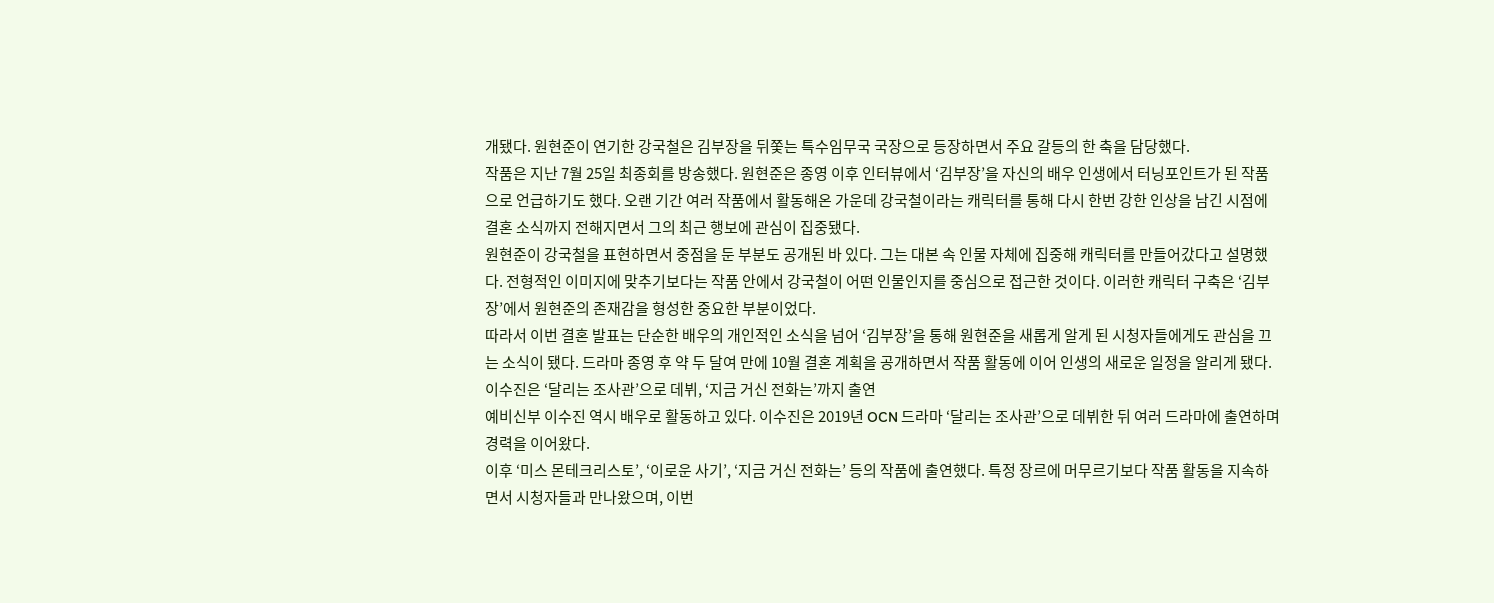개됐다. 원현준이 연기한 강국철은 김부장을 뒤쫓는 특수임무국 국장으로 등장하면서 주요 갈등의 한 축을 담당했다.
작품은 지난 7월 25일 최종회를 방송했다. 원현준은 종영 이후 인터뷰에서 ‘김부장’을 자신의 배우 인생에서 터닝포인트가 된 작품으로 언급하기도 했다. 오랜 기간 여러 작품에서 활동해온 가운데 강국철이라는 캐릭터를 통해 다시 한번 강한 인상을 남긴 시점에 결혼 소식까지 전해지면서 그의 최근 행보에 관심이 집중됐다.
원현준이 강국철을 표현하면서 중점을 둔 부분도 공개된 바 있다. 그는 대본 속 인물 자체에 집중해 캐릭터를 만들어갔다고 설명했다. 전형적인 이미지에 맞추기보다는 작품 안에서 강국철이 어떤 인물인지를 중심으로 접근한 것이다. 이러한 캐릭터 구축은 ‘김부장’에서 원현준의 존재감을 형성한 중요한 부분이었다.
따라서 이번 결혼 발표는 단순한 배우의 개인적인 소식을 넘어 ‘김부장’을 통해 원현준을 새롭게 알게 된 시청자들에게도 관심을 끄는 소식이 됐다. 드라마 종영 후 약 두 달여 만에 10월 결혼 계획을 공개하면서 작품 활동에 이어 인생의 새로운 일정을 알리게 됐다.
이수진은 ‘달리는 조사관’으로 데뷔, ‘지금 거신 전화는’까지 출연
예비신부 이수진 역시 배우로 활동하고 있다. 이수진은 2019년 OCN 드라마 ‘달리는 조사관’으로 데뷔한 뒤 여러 드라마에 출연하며 경력을 이어왔다.
이후 ‘미스 몬테크리스토’, ‘이로운 사기’, ‘지금 거신 전화는’ 등의 작품에 출연했다. 특정 장르에 머무르기보다 작품 활동을 지속하면서 시청자들과 만나왔으며, 이번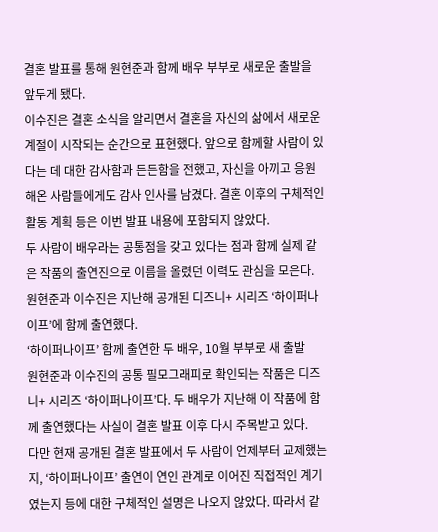결혼 발표를 통해 원현준과 함께 배우 부부로 새로운 출발을 앞두게 됐다.
이수진은 결혼 소식을 알리면서 결혼을 자신의 삶에서 새로운 계절이 시작되는 순간으로 표현했다. 앞으로 함께할 사람이 있다는 데 대한 감사함과 든든함을 전했고, 자신을 아끼고 응원해온 사람들에게도 감사 인사를 남겼다. 결혼 이후의 구체적인 활동 계획 등은 이번 발표 내용에 포함되지 않았다.
두 사람이 배우라는 공통점을 갖고 있다는 점과 함께 실제 같은 작품의 출연진으로 이름을 올렸던 이력도 관심을 모은다. 원현준과 이수진은 지난해 공개된 디즈니+ 시리즈 ‘하이퍼나이프’에 함께 출연했다.
‘하이퍼나이프’ 함께 출연한 두 배우, 10월 부부로 새 출발
원현준과 이수진의 공통 필모그래피로 확인되는 작품은 디즈니+ 시리즈 ‘하이퍼나이프’다. 두 배우가 지난해 이 작품에 함께 출연했다는 사실이 결혼 발표 이후 다시 주목받고 있다.
다만 현재 공개된 결혼 발표에서 두 사람이 언제부터 교제했는지, ‘하이퍼나이프’ 출연이 연인 관계로 이어진 직접적인 계기였는지 등에 대한 구체적인 설명은 나오지 않았다. 따라서 같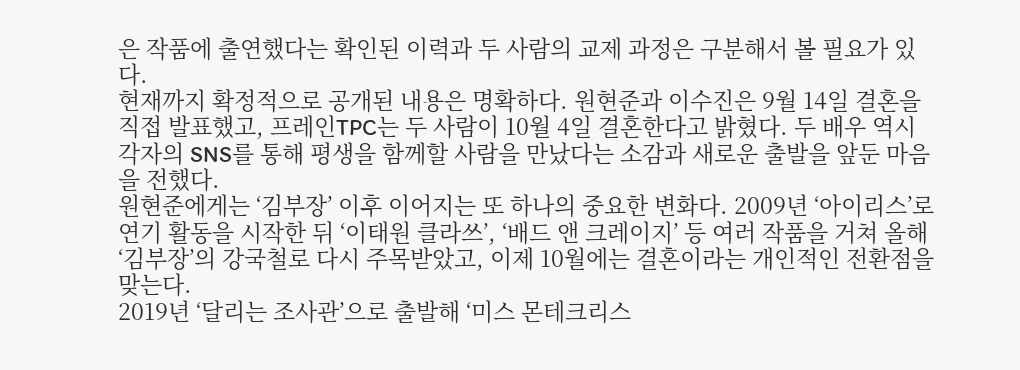은 작품에 출연했다는 확인된 이력과 두 사람의 교제 과정은 구분해서 볼 필요가 있다.
현재까지 확정적으로 공개된 내용은 명확하다. 원현준과 이수진은 9월 14일 결혼을 직접 발표했고, 프레인TPC는 두 사람이 10월 4일 결혼한다고 밝혔다. 두 배우 역시 각자의 SNS를 통해 평생을 함께할 사람을 만났다는 소감과 새로운 출발을 앞둔 마음을 전했다.
원현준에게는 ‘김부장’ 이후 이어지는 또 하나의 중요한 변화다. 2009년 ‘아이리스’로 연기 활동을 시작한 뒤 ‘이태원 클라쓰’, ‘배드 앤 크레이지’ 등 여러 작품을 거쳐 올해 ‘김부장’의 강국철로 다시 주목받았고, 이제 10월에는 결혼이라는 개인적인 전환점을 맞는다.
2019년 ‘달리는 조사관’으로 출발해 ‘미스 몬테크리스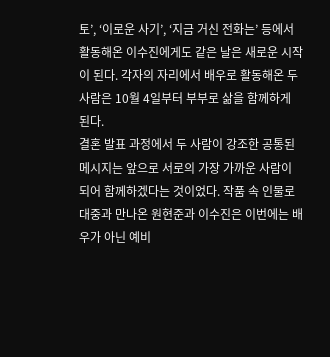토’, ‘이로운 사기’, ‘지금 거신 전화는’ 등에서 활동해온 이수진에게도 같은 날은 새로운 시작이 된다. 각자의 자리에서 배우로 활동해온 두 사람은 10월 4일부터 부부로 삶을 함께하게 된다.
결혼 발표 과정에서 두 사람이 강조한 공통된 메시지는 앞으로 서로의 가장 가까운 사람이 되어 함께하겠다는 것이었다. 작품 속 인물로 대중과 만나온 원현준과 이수진은 이번에는 배우가 아닌 예비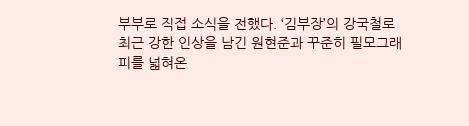부부로 직접 소식을 전했다. ‘김부장’의 강국철로 최근 강한 인상을 남긴 원현준과 꾸준히 필모그래피를 넓혀온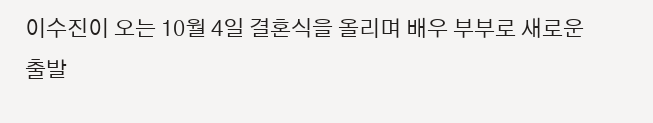이수진이 오는 10월 4일 결혼식을 올리며 배우 부부로 새로운 출발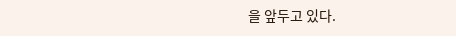을 앞두고 있다.